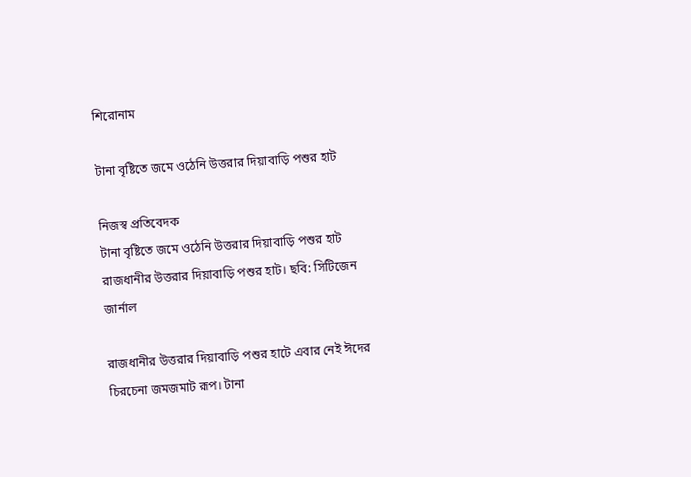শিরোনাম

টানা বৃষ্টিতে জমে ওঠেনি উত্তরার দিয়াবাড়ি পশুর হাট

নিজস্ব প্রতিবেদক
টানা বৃষ্টিতে জমে ওঠেনি উত্তরার দিয়াবাড়ি পশুর হাট
রাজধানীর উত্তরার দিয়াবাড়ি পশুর হাট। ছবি: সিটিজেন জার্নাল

রাজধানীর উত্তরার দিয়াবাড়ি পশুর হাটে এবার নেই ঈদের চিরচেনা জমজমাট রূপ। টানা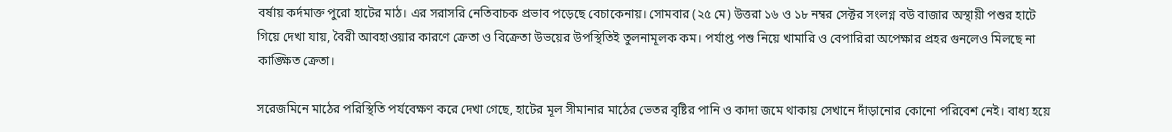বর্ষায় কর্দমাক্ত পুরো হাটের মাঠ। ‌এর সরাসরি নেতিবাচক প্রভাব পড়েছে বেচাকেনায়। সোমবার (২৫ মে) উত্তরা ১৬ ও ১৮ নম্বর সেক্টর সংলগ্ন বউ বাজার অস্থায়ী পশুর হাটে গিয়ে দেখা যায়, বৈরী আবহাওয়ার কারণে ক্রেতা ও বিক্রেতা উভয়ের উপস্থিতিই তুলনামূলক কম। পর্যাপ্ত পশু নিয়ে খামারি ও বেপারিরা অপেক্ষার প্রহর গুনলেও মিলছে না কাঙ্ক্ষিত ক্রেতা।

সরেজমিনে মাঠের পরিস্থিতি পর্যবেক্ষণ করে দেখা গেছে, হাটের মূল সীমানার মাঠের ভেতর বৃষ্টির পানি ও কাদা জমে থাকায় সেখানে দাঁড়ানোর কোনো পরিবেশ নেই। বাধ্য হয়ে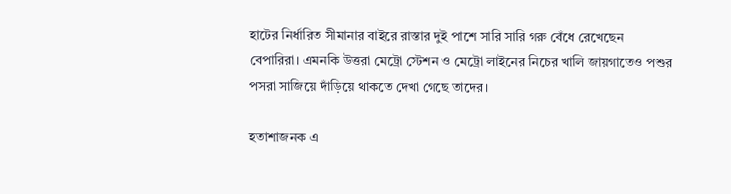হাটের নির্ধারিত সীমানার বাইরে রাস্তার দুই পাশে সারি সারি গরু বেঁধে রেখেছেন বেপারিরা। এমনকি উত্তরা মেট্রো স্টেশন ও মেট্রো লাইনের নিচের খালি জায়গাতেও পশুর পসরা সাজিয়ে দাঁড়িয়ে থাকতে দেখা গেছে তাদের।

হতাশাজনক এ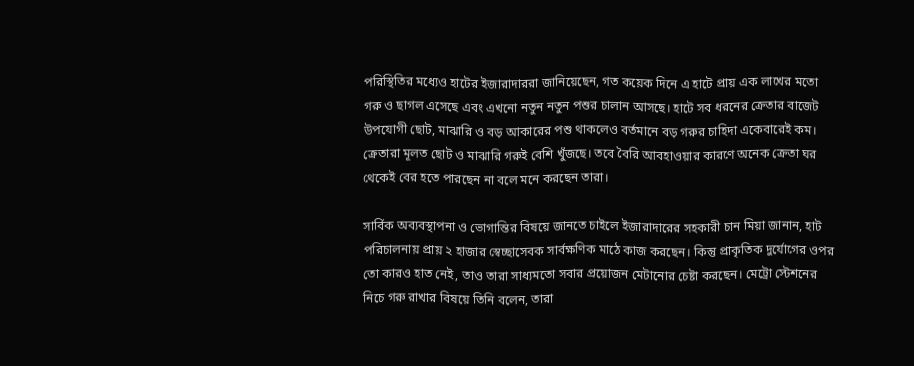পরিস্থিতির মধ্যেও হাটের ইজারাদাররা জানিয়েছেন, গত কয়েক দিনে এ হাটে প্রায় এক লাখের মতো গরু ও ছাগল এসেছে এবং এখনো নতুন নতুন পশুর চালান আসছে। হাটে সব ধরনের ক্রেতার বাজেট উপযোগী ছোট, মাঝারি ও বড় আকারের পশু থাকলেও বর্তমানে বড় গরুর চাহিদা একেবারেই কম। ক্রেতারা মূলত ছোট ও মাঝারি গরুই বেশি খুঁজছে। তবে বৈরি আবহাওয়ার কারণে অনেক ক্রেতা ঘর থেকেই বের হতে পারছেন না বলে মনে করছেন তারা।

সার্বিক অব্যবস্থাপনা ও ভোগান্তির বিষয়ে জানতে চাইলে ইজারাদারের সহকারী চান মিয়া জানান, হাট পরিচালনায় প্রায় ২ হাজার স্বেচ্ছাসেবক সার্বক্ষণিক মাঠে কাজ করছেন। কিন্তু প্রাকৃতিক দুর্যোগের ওপর তো কারও হাত নেই, তাও তারা সাধ্যমতো সবার প্রয়োজন মেটানোর চেষ্টা করছেন। মেট্রো স্টেশনের নিচে গরু রাখার বিষয়ে তিনি বলেন, তারা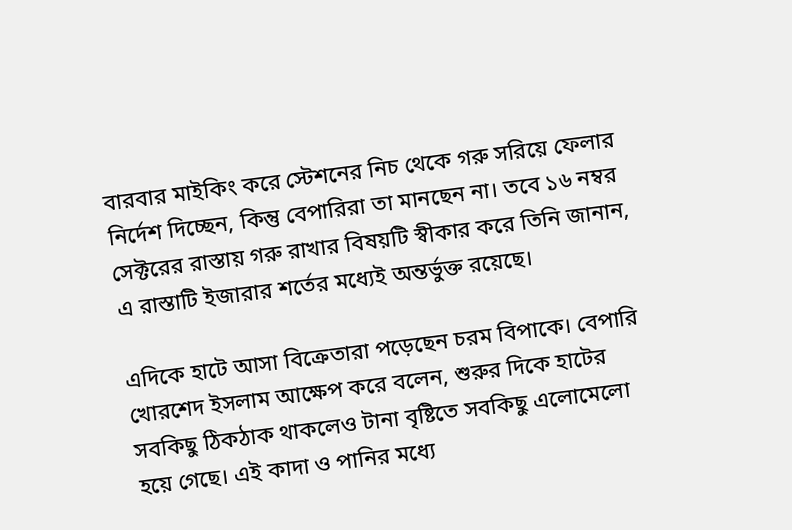বারবার মাইকিং করে স্টেশনের নিচ থেকে গরু সরিয়ে ফেলার নির্দেশ দিচ্ছেন, কিন্তু বেপারিরা তা মানছেন না। তবে ১৬ নম্বর সেক্টরের রাস্তায় গরু রাখার বিষয়টি স্বীকার করে তিনি জানান, এ রাস্তাটি ইজারার শর্তের মধ্যেই অন্তর্ভুক্ত রয়েছে।

এদিকে হাটে আসা বিক্রেতারা পড়েছেন চরম বিপাকে। বেপারি খোরশেদ ইসলাম আক্ষেপ করে বলেন, শুরুর দিকে হাটের সবকিছু ঠিকঠাক থাকলেও টানা বৃষ্টিতে সবকিছু এলোমেলো হয়ে গেছে। এই কাদা ও পানির মধ্যে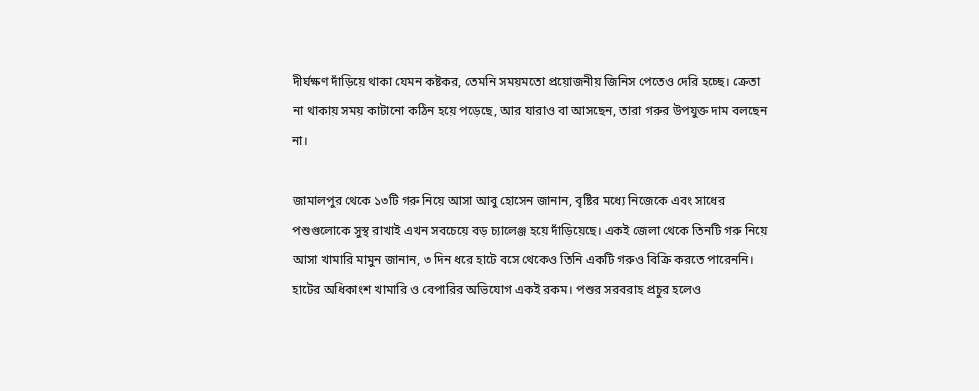দীর্ঘক্ষণ দাঁড়িয়ে থাকা যেমন কষ্টকর, তেমনি সময়মতো প্রয়োজনীয় জিনিস পেতেও দেরি হচ্ছে। ক্রেতা না থাকায় সময় কাটানো কঠিন হয়ে পড়েছে, আর যারাও বা আসছেন, তারা গরুর উপযুক্ত দাম বলছেন না।

জামালপুর থেকে ১৩টি গরু নিয়ে আসা আবু হোসেন জানান, বৃষ্টির মধ্যে নিজেকে এবং সাধের পশুগুলোকে সুস্থ রাখাই এখন সবচেয়ে বড় চ্যালেঞ্জ হয়ে দাঁড়িয়েছে। একই জেলা থেকে তিনটি গরু নিয়ে আসা খামারি মামুন জানান, ৩ দিন ধরে হাটে বসে থেকেও তিনি একটি গরুও বিক্রি করতে পারেননি। হাটের অধিকাংশ খামারি ও বেপারির অভিযোগ একই রকম। পশুর সরবরাহ প্রচুর হলেও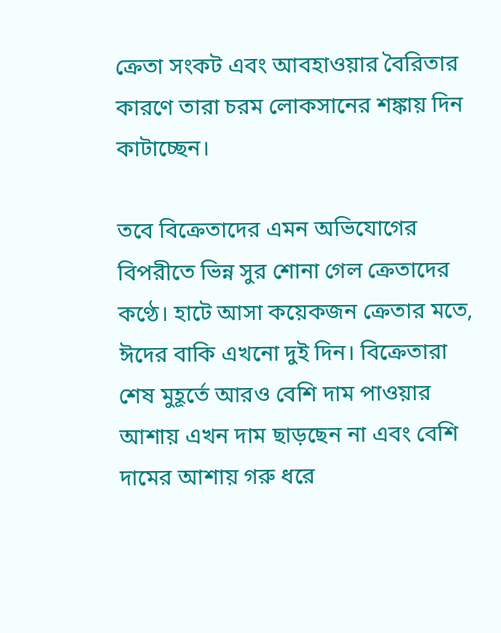ক্রেতা সংকট এবং আবহাওয়ার বৈরিতার কারণে তারা চরম লোকসানের শঙ্কায় দিন কাটাচ্ছেন।

তবে বিক্রেতাদের এমন অভিযোগের বিপরীতে ভিন্ন সুর শোনা গেল ক্রেতাদের কণ্ঠে। হাটে আসা কয়েকজন ক্রেতার মতে, ঈদের বাকি এখনো দুই দিন। বিক্রেতারা শেষ মুহূর্তে আরও বেশি দাম পাওয়ার আশায় এখন দাম ছাড়ছেন না এবং বেশি দামের আশায় গরু ধরে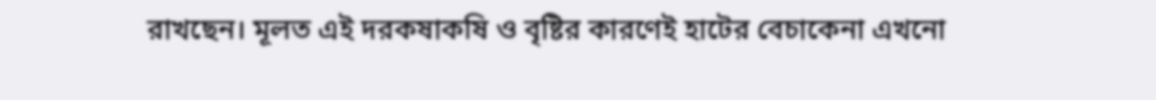রাখছেন। মূলত এই দরকষাকষি ও বৃষ্টির কারণেই হাটের বেচাকেনা এখনো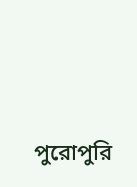পুরোপুরি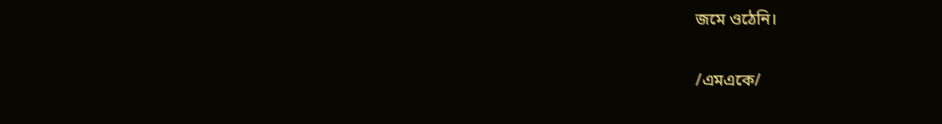জমে ওঠেনি।

/এমএকে/